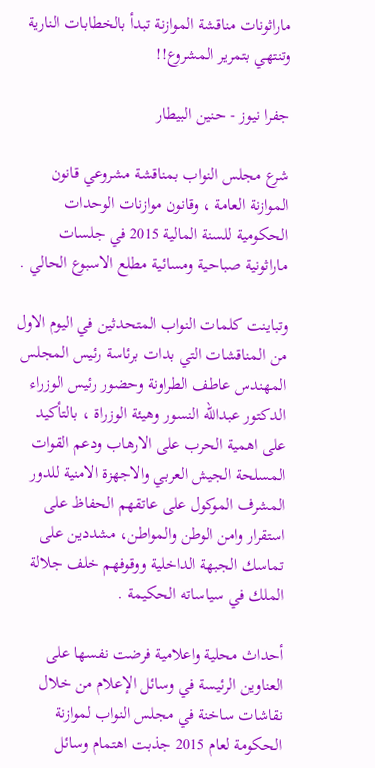ماراثونات مناقشة الموازنة تبدأ بالخطابات النارية وتنتهي بتمرير المشروع!!

جفرا نيوز - حنين البيطار

شرع مجلس النواب بمناقشة مشروعي قانون الموازنة العامة ، وقانون موازنات الوحدات الحكومية للسنة المالية 2015 في جلسات ماراثونية صباحية ومسائية مطلع الاسبوع الحالي .

وتباينت كلمات النواب المتحدثين في اليوم الاول من المناقشات التي بدات برئاسة رئيس المجلس المهندس عاطف الطراونة وحضور رئيس الوزراء الدكتور عبدالله النسور وهيئة الوزراة ، بالتأكيد على اهمية الحرب على الارهاب ودعم القوات المسلحة الجيش العربي والاجهزة الامنية للدور المشرف الموكول على عاتقهم الحفاظ على استقرار وامن الوطن والمواطن، مشددين على تماسك الجبهة الداخلية ووقوفهم خلف جلالة الملك في سياساته الحكيمة .

أحداث محلية واعلامية فرضت نفسها على العناوين الرئيسة في وسائل الإعلام من خلال نقاشات ساخنة في مجلس النواب لموازنة الحكومة لعام 2015 جذبت اهتمام وسائل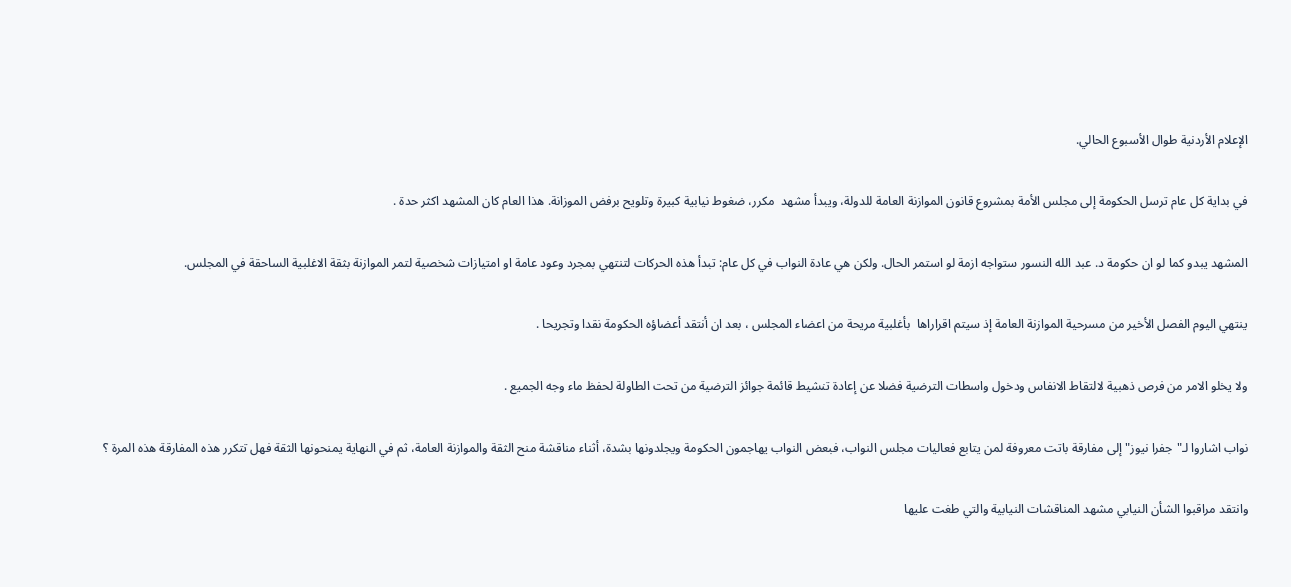الإعلام الأردنية طوال الأسبوع الحالي.

في بداية كل عام ترسل الحكومة إلى مجلس الأمة بمشروع قانون الموازنة العامة للدولة، ويبدأ مشهد  مكرر، ضغوط نيابية كبيرة وتلويح برفض الموزانة. هذا العام كان المشهد اكثر حدة .

المشهد يبدو كما لو ان حكومة د. عبد الله النسور ستواجه ازمة لو استمر الحال. ولكن هي عادة النواب في كل عام: تبدأ هذه الحركات لتنتهي بمجرد وعود عامة او امتيازات شخصية لتمر الموازنة بثقة الاغلبية الساحقة في المجلس.

ينتهي اليوم الفصل الأخير من مسرحية الموازنة العامة إذ سيتم اقراراها  بأغلبية مريحة من اعضاء المجلس ، بعد ان أنتقد أعضاؤه الحكومة نقدا وتجريحا .

ولا يخلو الامر من فرص ذهبية لالتقاط الانفاس ودخول واسطات الترضية فضلا عن إعادة تنشيط قائمة جوائز الترضية من تحت الطاولة لحفظ ماء وجه الجميع .

نواب اشاروا لـ"جفرا نيوز" إلى مفارقة باتت معروفة لمن يتابع فعاليات مجلس النواب، فبعض النواب يهاجمون الحكومة ويجلدونها بشدة، أثناء مناقشة منح الثقة والموازنة العامة، ثم في النهاية يمنحونها الثقة فهل تتكرر هذه المفارقة هذه المرة ؟

وانتقد مراقبوا الشأن النيابي مشهد المناقشات النيابية والتي طغت عليها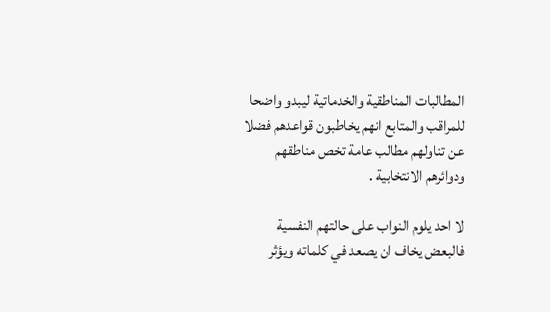المطالبات المناطقية والخدماتية ليبدو واضحا للمراقب والمتابع انهم يخاطبون قواعدهم فضلا عن تناولهم مطالب عامة تخص مناطقهم ودوائرهم الانتخابية .

لا احد يلوم النواب على حالتهم النفسية فالبعض يخاف ان يصعد في كلماته ويؤثر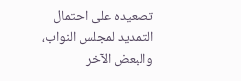تصعيده على احتمال التمديد لمجلس النواب، والبعض الآخر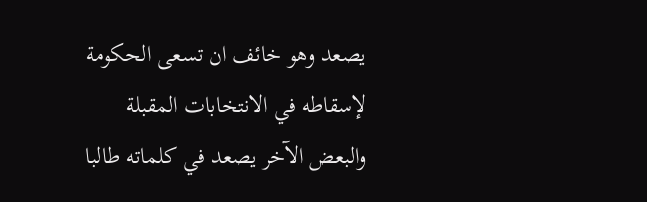يصعد وهو خائف ان تسعى الحكومة لإسقاطه في الانتخابات المقبلة والبعض الآخر يصعد في كلماته طالبا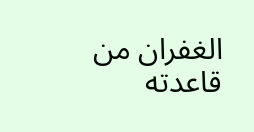الغفران من قاعدته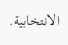الانتخابية.